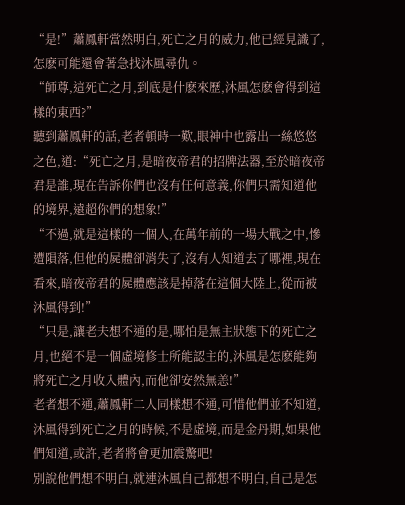“是!”蕭鳳軒當然明白,死亡之月的威力,他已經見識了,怎麽可能還會著急找沐風尋仇。
“師尊,這死亡之月,到底是什麽來歷,沐風怎麽會得到這樣的東西?”
聽到蕭鳳軒的話,老者頓時一歎,眼神中也露出一絲悠悠之色,道:“死亡之月,是暗夜帝君的招牌法器,至於暗夜帝君是誰,現在告訴你們也沒有任何意義,你們只需知道他的境界,遠超你們的想象!”
“不過,就是這樣的一個人,在萬年前的一場大戰之中,慘遭隕落,但他的屍體卻消失了,沒有人知道去了哪裡,現在看來,暗夜帝君的屍體應該是掉落在這個大陸上,從而被沐風得到!”
“只是,讓老夫想不通的是,哪怕是無主狀態下的死亡之月,也絕不是一個虛境修士所能認主的,沐風是怎麽能夠將死亡之月收入體內,而他卻安然無恙!”
老者想不通,蕭鳳軒二人同樣想不通,可惜他們並不知道,沐風得到死亡之月的時候,不是虛境,而是金丹期,如果他們知道,或許,老者將會更加震驚吧!
別說他們想不明白,就連沐風自己都想不明白,自己是怎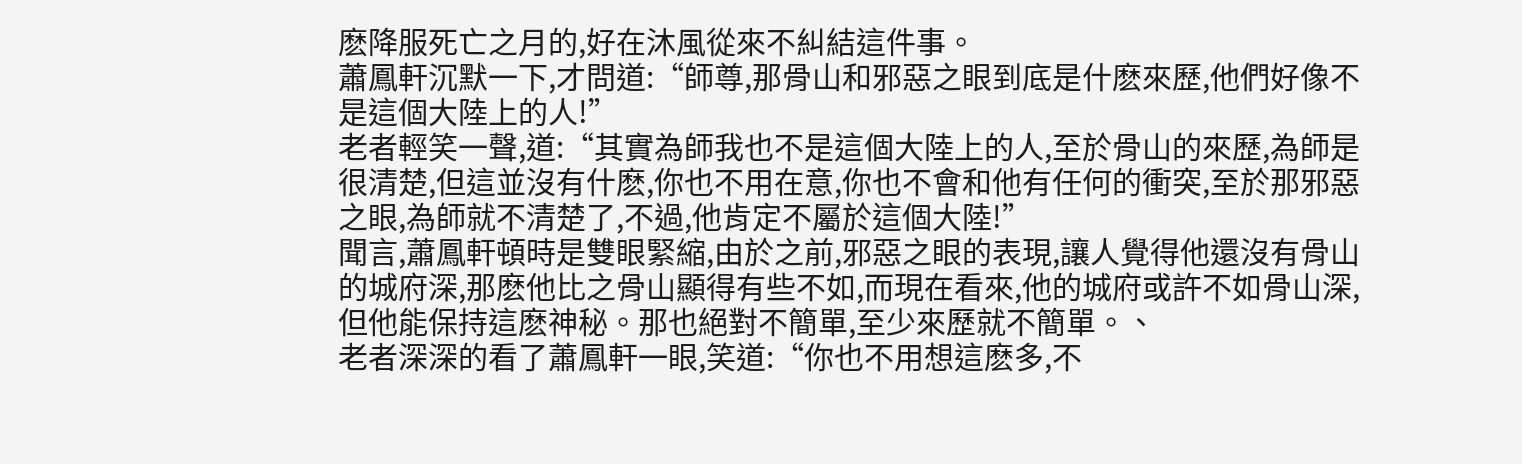麽降服死亡之月的,好在沐風從來不糾結這件事。
蕭鳳軒沉默一下,才問道:“師尊,那骨山和邪惡之眼到底是什麽來歷,他們好像不是這個大陸上的人!”
老者輕笑一聲,道:“其實為師我也不是這個大陸上的人,至於骨山的來歷,為師是很清楚,但這並沒有什麽,你也不用在意,你也不會和他有任何的衝突,至於那邪惡之眼,為師就不清楚了,不過,他肯定不屬於這個大陸!”
聞言,蕭鳳軒頓時是雙眼緊縮,由於之前,邪惡之眼的表現,讓人覺得他還沒有骨山的城府深,那麽他比之骨山顯得有些不如,而現在看來,他的城府或許不如骨山深,但他能保持這麽神秘。那也絕對不簡單,至少來歷就不簡單。、
老者深深的看了蕭鳳軒一眼,笑道:“你也不用想這麽多,不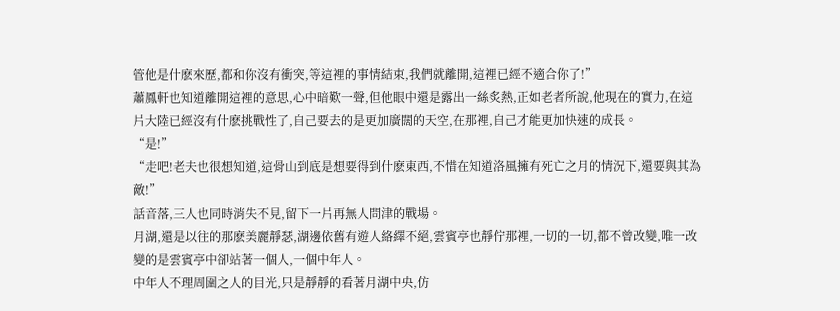管他是什麽來歷,都和你沒有衝突,等這裡的事情結束,我們就離開,這裡已經不適合你了!”
蕭鳳軒也知道離開這裡的意思,心中暗歎一聲,但他眼中還是露出一絲炙熱,正如老者所說,他現在的實力,在這片大陸已經沒有什麽挑戰性了,自己要去的是更加廣闊的天空,在那裡,自己才能更加快速的成長。
“是!”
“走吧!老夫也很想知道,這骨山到底是想要得到什麽東西,不惜在知道洛風擁有死亡之月的情況下,還要與其為敵!”
話音落,三人也同時消失不見,留下一片再無人問津的戰場。
月湖,還是以往的那麽美麗靜瑟,湖邊依舊有遊人絡繹不絕,雲賓亭也靜佇那裡,一切的一切,都不曾改變,唯一改變的是雲賓亭中卻站著一個人,一個中年人。
中年人不理周圍之人的目光,只是靜靜的看著月湖中央,仿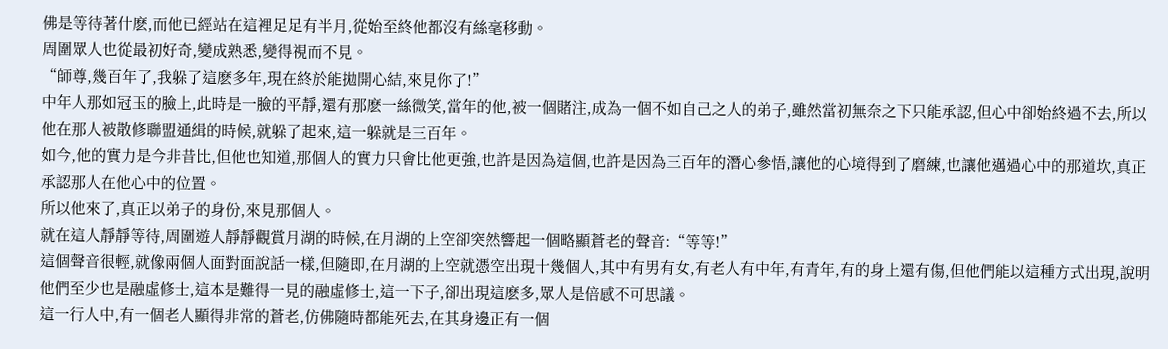佛是等待著什麽,而他已經站在這裡足足有半月,從始至終他都沒有絲毫移動。
周圍眾人也從最初好奇,變成熟悉,變得視而不見。
“師尊,幾百年了,我躲了這麽多年,現在終於能拋開心結,來見你了!”
中年人那如冠玉的臉上,此時是一臉的平靜,還有那麽一絲微笑,當年的他,被一個賭注,成為一個不如自己之人的弟子,雖然當初無奈之下只能承認,但心中卻始終過不去,所以他在那人被散修聯盟通緝的時候,就躲了起來,這一躲就是三百年。
如今,他的實力是今非昔比,但他也知道,那個人的實力只會比他更強,也許是因為這個,也許是因為三百年的潛心參悟,讓他的心境得到了磨練,也讓他邁過心中的那道坎,真正承認那人在他心中的位置。
所以他來了,真正以弟子的身份,來見那個人。
就在這人靜靜等待,周圍遊人靜靜觀賞月湖的時候,在月湖的上空卻突然響起一個略顯蒼老的聲音:“等等!”
這個聲音很輕,就像兩個人面對面說話一樣,但隨即,在月湖的上空就憑空出現十幾個人,其中有男有女,有老人有中年,有青年,有的身上還有傷,但他們能以這種方式出現,說明他們至少也是融虛修士,這本是難得一見的融虛修士,這一下子,卻出現這麽多,眾人是倍感不可思議。
這一行人中,有一個老人顯得非常的蒼老,仿佛隨時都能死去,在其身邊正有一個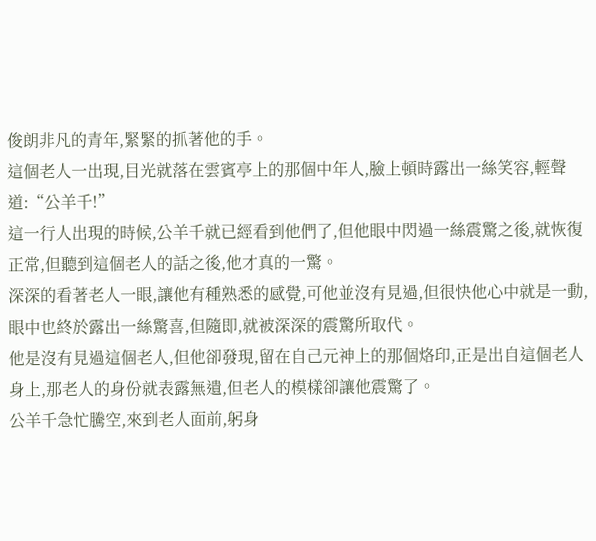俊朗非凡的青年,緊緊的抓著他的手。
這個老人一出現,目光就落在雲賓亭上的那個中年人,臉上頓時露出一絲笑容,輕聲道:“公羊千!”
這一行人出現的時候,公羊千就已經看到他們了,但他眼中閃過一絲震驚之後,就恢復正常,但聽到這個老人的話之後,他才真的一驚。
深深的看著老人一眼,讓他有種熟悉的感覺,可他並沒有見過,但很快他心中就是一動,眼中也終於露出一絲驚喜,但隨即,就被深深的震驚所取代。
他是沒有見過這個老人,但他卻發現,留在自己元神上的那個烙印,正是出自這個老人身上,那老人的身份就表露無遺,但老人的模樣卻讓他震驚了。
公羊千急忙騰空,來到老人面前,躬身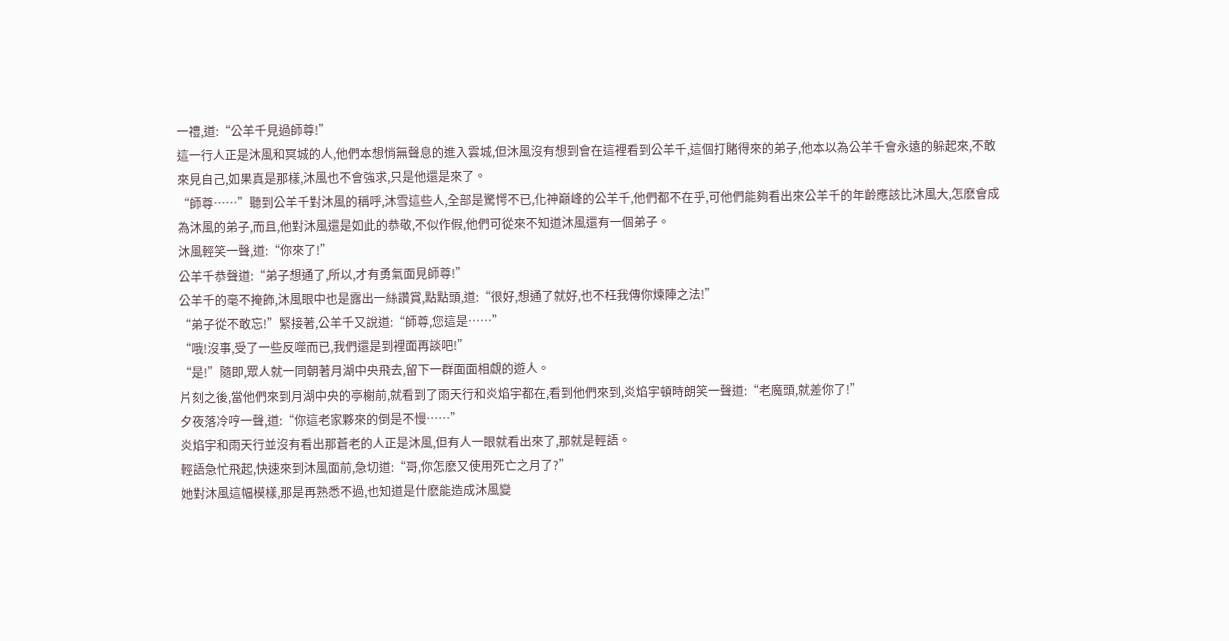一禮,道:“公羊千見過師尊!”
這一行人正是沐風和冥城的人,他們本想悄無聲息的進入雲城,但沐風沒有想到會在這裡看到公羊千,這個打賭得來的弟子,他本以為公羊千會永遠的躲起來,不敢來見自己,如果真是那樣,沐風也不會強求,只是他還是來了。
“師尊……”聽到公羊千對沐風的稱呼,沐雪這些人,全部是驚愕不已,化神巔峰的公羊千,他們都不在乎,可他們能夠看出來公羊千的年齡應該比沐風大,怎麽會成為沐風的弟子,而且,他對沐風還是如此的恭敬,不似作假,他們可從來不知道沐風還有一個弟子。
沐風輕笑一聲,道:“你來了!”
公羊千恭聲道:“弟子想通了,所以,才有勇氣面見師尊!”
公羊千的毫不掩飾,沐風眼中也是露出一絲讚賞,點點頭,道:“很好,想通了就好,也不枉我傳你煉陣之法!”
“弟子從不敢忘!”緊接著,公羊千又說道:“師尊,您這是……”
“哦!沒事,受了一些反噬而已,我們還是到裡面再談吧!”
“是!”隨即,眾人就一同朝著月湖中央飛去,留下一群面面相覷的遊人。
片刻之後,當他們來到月湖中央的亭榭前,就看到了雨天行和炎焰宇都在,看到他們來到,炎焰宇頓時朗笑一聲道:“老魔頭,就差你了!”
夕夜落冷哼一聲,道:“你這老家夥來的倒是不慢……”
炎焰宇和雨天行並沒有看出那蒼老的人正是沐風,但有人一眼就看出來了,那就是輕語。
輕語急忙飛起,快速來到沐風面前,急切道:“哥,你怎麽又使用死亡之月了?”
她對沐風這幅模樣,那是再熟悉不過,也知道是什麽能造成沐風變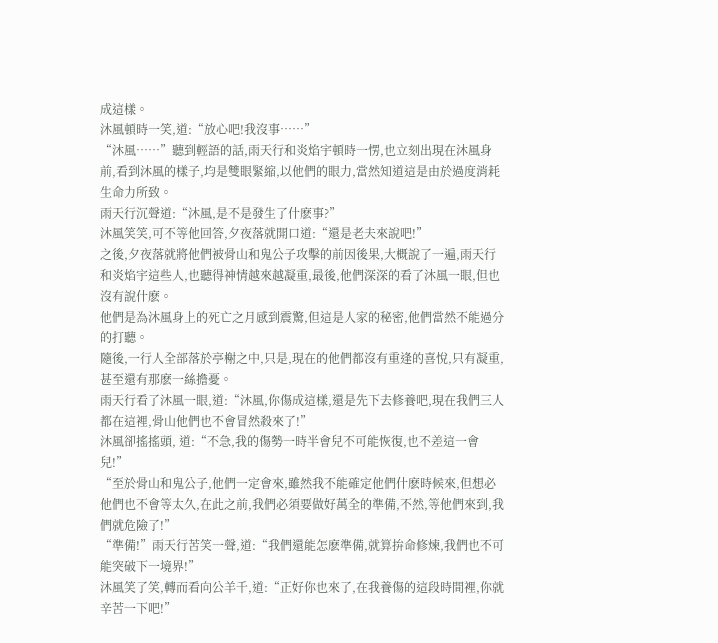成這樣。
沐風頓時一笑,道:“放心吧!我沒事……”
“沐風……”聽到輕語的話,雨天行和炎焰宇頓時一愣,也立刻出現在沐風身前,看到沐風的樣子,均是雙眼緊縮,以他們的眼力,當然知道這是由於過度消耗生命力所致。
雨天行沉聲道:“沐風,是不是發生了什麽事?”
沐風笑笑,可不等他回答,夕夜落就開口道:“還是老夫來說吧!”
之後,夕夜落就將他們被骨山和鬼公子攻擊的前因後果,大概說了一遍,雨天行和炎焰宇這些人,也聽得神情越來越凝重,最後,他們深深的看了沐風一眼,但也沒有說什麽。
他們是為沐風身上的死亡之月感到震驚,但這是人家的秘密,他們當然不能過分的打聽。
隨後,一行人全部落於亭榭之中,只是,現在的他們都沒有重逢的喜悅,只有凝重,甚至還有那麽一絲擔憂。
雨天行看了沐風一眼,道:“沐風,你傷成這樣,還是先下去修養吧,現在我們三人都在這裡,骨山他們也不會冒然殺來了!”
沐風卻搖搖頭, 道:“不急,我的傷勢一時半會兒不可能恢復,也不差這一會兒!”
“至於骨山和鬼公子,他們一定會來,雖然我不能確定他們什麽時候來,但想必他們也不會等太久,在此之前,我們必須要做好萬全的準備,不然,等他們來到,我們就危險了!”
“準備!”雨天行苦笑一聲,道:“我們還能怎麽準備,就算拚命修煉,我們也不可能突破下一境界!”
沐風笑了笑,轉而看向公羊千,道:“正好你也來了,在我養傷的這段時間裡,你就辛苦一下吧!”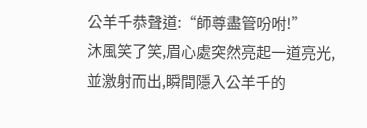公羊千恭聲道:“師尊盡管吩咐!”
沐風笑了笑,眉心處突然亮起一道亮光,並激射而出,瞬間隱入公羊千的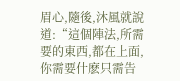眉心,隨後,沐風就說道:“這個陣法,所需要的東西,都在上面,你需要什麽只需告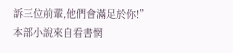訴三位前輩,他們會滿足於你!”
本部小說來自看書惘